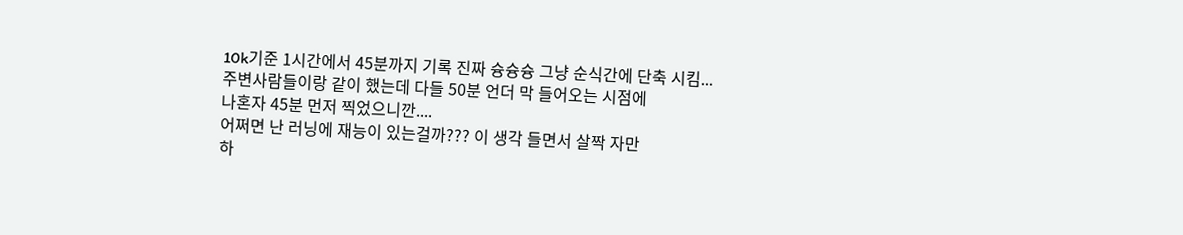10k기준 1시간에서 45분까지 기록 진짜 슝슝슝 그냥 순식간에 단축 시킴...
주변사람들이랑 같이 했는데 다들 50분 언더 막 들어오는 시점에
나혼자 45분 먼저 찍었으니깐....
어쩌면 난 러닝에 재능이 있는걸까??? 이 생각 들면서 살짝 자만
하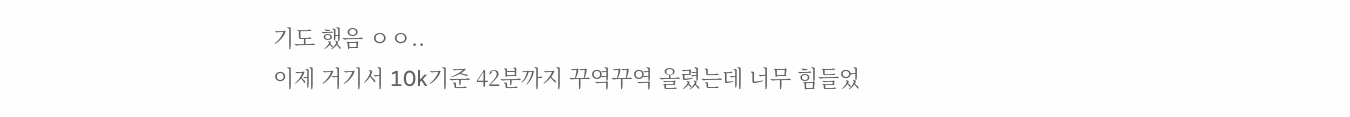기도 했음 ㅇㅇ..
이제 거기서 10k기준 42분까지 꾸역꾸역 올렸는데 너무 힘들었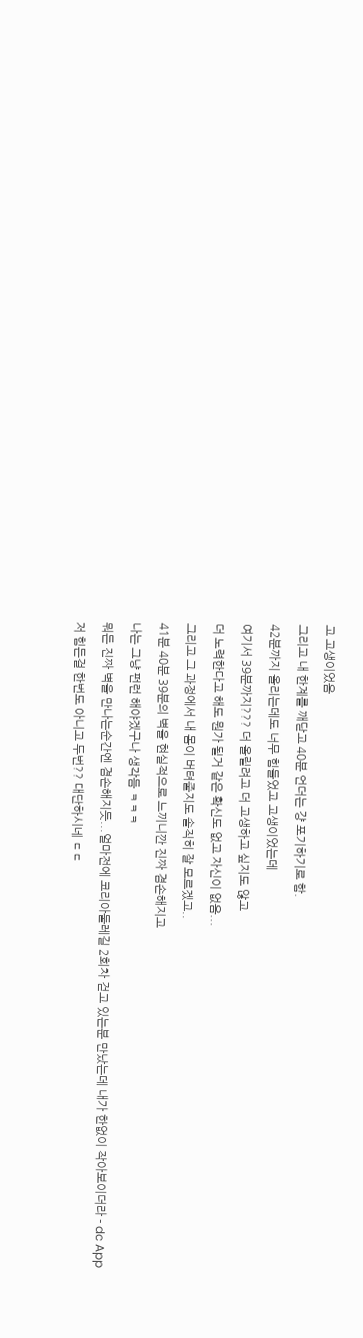고 고생이었음
그리고 내 한계를 깨닫고 40분 언더는 걍 포기하기로 함.
42분까지 올리는데도 너무 힘들었고 고생이었는데
여기서 39분까지??? 더 올릴려고 더 고생하고 싶지도 않고
더 노력한다고 해도 뭔가 될거 같은 확신도 없고 자신이 없음...
그리고 그 과정에서 내 몸이 버텨줄지도 솔직히 잘 모르겠고..
41분 40분 39분의 벽을 현실적으로 느끼니깐 진짜 겸손해지고
나는 그냥 펀런 해야겠구나 생각듬 ㅋㅋㅋ
뭐든 진짜 벽을 만나는순간엔 겸손해지듯...얼마전에 코리아둘레길 2회차 걷고 있는분 만났는데 내가 한없이 작아보이더라 - dc App
저 힘든걸 한번도 아니고 두번?? 대단하시네 ㄷㄷ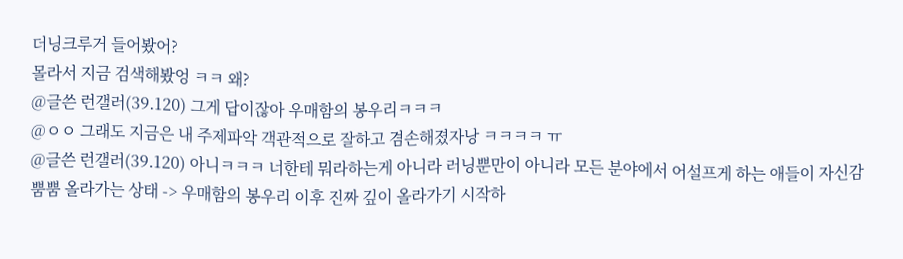더닝크루거 들어봤어?
몰라서 지금 검색해봤엉 ㅋㅋ 왜?
@글쓴 런갤러(39.120) 그게 답이잖아 우매함의 봉우리ㅋㅋㅋ
@ㅇㅇ 그래도 지금은 내 주제파악 객관적으로 잘하고 겸손해졌자낭 ㅋㅋㅋㅋ ㅠ
@글쓴 런갤러(39.120) 아니ㅋㅋㅋ 너한테 뭐라하는게 아니라 러닝뿐만이 아니라 모든 분야에서 어설프게 하는 애들이 자신감 뿜뿜 올라가는 상태 -> 우매함의 봉우리 이후 진짜 깊이 올라가기 시작하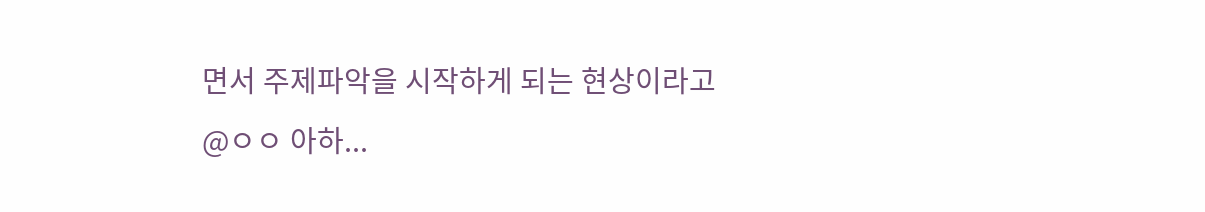면서 주제파악을 시작하게 되는 현상이라고
@ㅇㅇ 아하...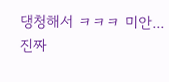댕청해서 ㅋㅋㅋ 미안... 진짜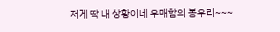저게 딱 내 상황이네 우매함의 봉우리~~~